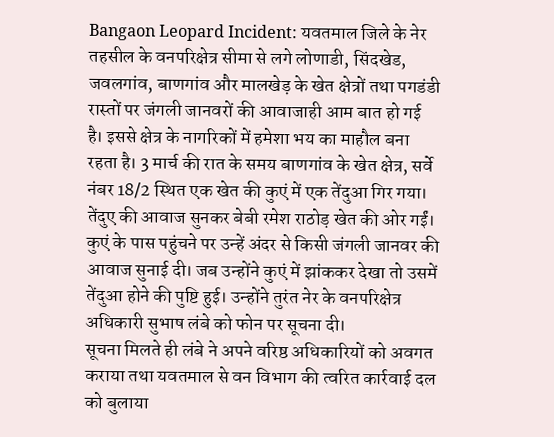Bangaon Leopard Incident: यवतमाल जिले के नेर तहसील के वनपरिक्षेत्र सीमा से लगे लोणाडी, सिंदखेड, जवलगांव, बाणगांव और मालखेड़ के खेत क्षेत्रों तथा पगडंडी रास्तों पर जंगली जानवरों की आवाजाही आम बात हो गई है। इससे क्षेत्र के नागरिकों में हमेशा भय का माहौल बना रहता है। 3 मार्च की रात के समय बाणगांव के खेत क्षेत्र, सर्वे नंबर 18/2 स्थित एक खेत की कुएं में एक तेंदुआ गिर गया।
तेंदुए की आवाज सुनकर बेबी रमेश राठोड़ खेत की ओर गईं। कुएं के पास पहुंचने पर उन्हें अंदर से किसी जंगली जानवर की आवाज सुनाई दी। जब उन्होंने कुएं में झांककर देखा तो उसमें तेंदुआ होने की पुष्टि हुई। उन्होंने तुरंत नेर के वनपरिक्षेत्र अधिकारी सुभाष लंबे को फोन पर सूचना दी।
सूचना मिलते ही लंबे ने अपने वरिष्ठ अधिकारियों को अवगत कराया तथा यवतमाल से वन विभाग की त्वरित कार्रवाई दल को बुलाया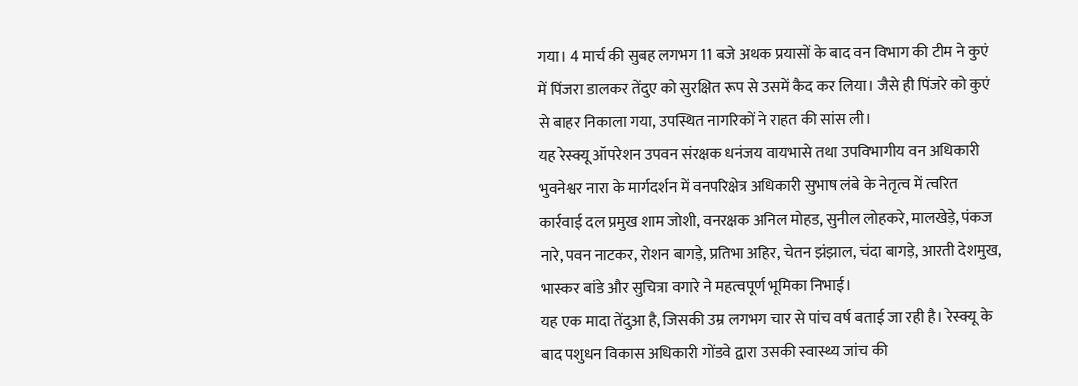गया। 4 मार्च की सुबह लगभग 11 बजे अथक प्रयासों के बाद वन विभाग की टीम ने कुएं में पिंजरा डालकर तेंदुए को सुरक्षित रूप से उसमें कैद कर लिया। जैसे ही पिंजरे को कुएं से बाहर निकाला गया, उपस्थित नागरिकों ने राहत की सांस ली।
यह रेस्क्यू ऑपरेशन उपवन संरक्षक धनंजय वायभासे तथा उपविभागीय वन अधिकारी भुवनेश्वर नारा के मार्गदर्शन में वनपरिक्षेत्र अधिकारी सुभाष लंबे के नेतृत्व में त्वरित कार्रवाई दल प्रमुख शाम जोशी, वनरक्षक अनिल मोहड, सुनील लोहकरे, मालखेड़े, पंकज नारे, पवन नाटकर, रोशन बागड़े, प्रतिभा अहिर, चेतन झंझाल, चंदा बागड़े, आरती देशमुख, भास्कर बांडे और सुचित्रा वगारे ने महत्वपूर्ण भूमिका निभाई।
यह एक मादा तेंदुआ है, जिसकी उम्र लगभग चार से पांच वर्ष बताई जा रही है। रेस्क्यू के बाद पशुधन विकास अधिकारी गोंडवे द्वारा उसकी स्वास्थ्य जांच की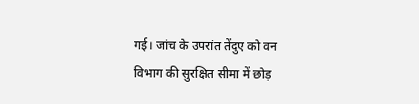गई। जांच के उपरांत तेंदुए को वन विभाग की सुरक्षित सीमा में छोड़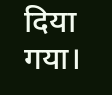दिया गया।